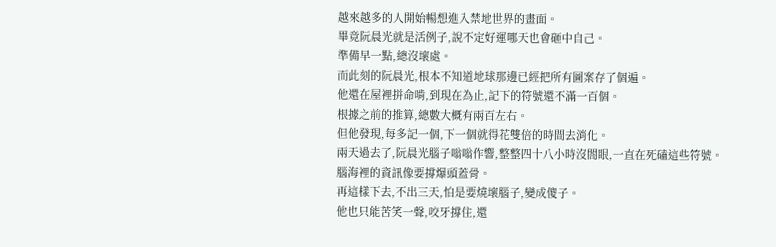越來越多的人開始暢想進入禁地世界的畫面。
畢竟阮晨光就是活例子,說不定好運哪天也會砸中自己。
準備早一點,總沒壞處。
而此刻的阮晨光,根本不知道地球那邊已經把所有圖案存了個遍。
他還在屋裡拼命啃,到現在為止,記下的符號還不滿一百個。
根據之前的推算,總數大概有兩百左右。
但他發現,每多記一個,下一個就得花雙倍的時間去消化。
兩天過去了,阮晨光腦子嗡嗡作響,整整四十八小時沒閤眼,一直在死磕這些符號。
腦海裡的資訊像要撐爆頭蓋骨。
再這樣下去,不出三天,怕是要燒壞腦子,變成傻子。
他也只能苦笑一聲,咬牙撐住,還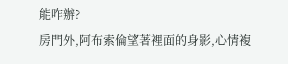能咋辦?
房門外,阿布索倫望著裡面的身影,心情複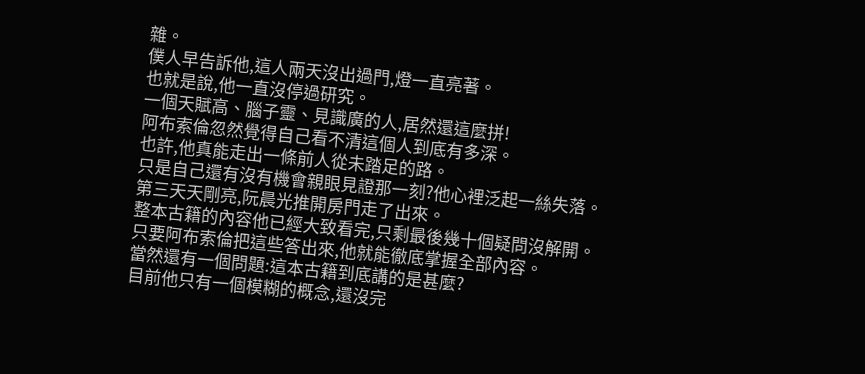雜。
僕人早告訴他,這人兩天沒出過門,燈一直亮著。
也就是說,他一直沒停過研究。
一個天賦高、腦子靈、見識廣的人,居然還這麼拼!
阿布索倫忽然覺得自己看不清這個人到底有多深。
也許,他真能走出一條前人從未踏足的路。
只是自己還有沒有機會親眼見證那一刻?他心裡泛起一絲失落。
第三天天剛亮,阮晨光推開房門走了出來。
整本古籍的內容他已經大致看完,只剩最後幾十個疑問沒解開。
只要阿布索倫把這些答出來,他就能徹底掌握全部內容。
當然還有一個問題:這本古籍到底講的是甚麼?
目前他只有一個模糊的概念,還沒完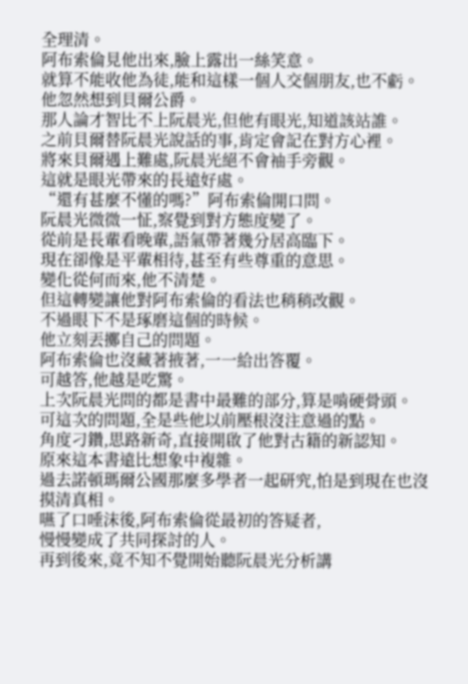全理清。
阿布索倫見他出來,臉上露出一絲笑意。
就算不能收他為徒,能和這樣一個人交個朋友,也不虧。
他忽然想到貝爾公爵。
那人論才智比不上阮晨光,但他有眼光,知道該站誰。
之前貝爾替阮晨光說話的事,肯定會記在對方心裡。
將來貝爾遇上難處,阮晨光絕不會袖手旁觀。
這就是眼光帶來的長遠好處。
“還有甚麼不懂的嗎?”阿布索倫開口問。
阮晨光微微一怔,察覺到對方態度變了。
從前是長輩看晚輩,語氣帶著幾分居高臨下。
現在卻像是平輩相待,甚至有些尊重的意思。
變化從何而來,他不清楚。
但這轉變讓他對阿布索倫的看法也稍稍改觀。
不過眼下不是琢磨這個的時候。
他立刻丟擲自己的問題。
阿布索倫也沒藏著掖著,一一給出答覆。
可越答,他越是吃驚。
上次阮晨光問的都是書中最難的部分,算是啃硬骨頭。
可這次的問題,全是些他以前壓根沒注意過的點。
角度刁鑽,思路新奇,直接開啟了他對古籍的新認知。
原來這本書遠比想象中複雜。
過去諾頓瑪爾公國那麼多學者一起研究,怕是到現在也沒摸清真相。
嚥了口唾沫後,阿布索倫從最初的答疑者,
慢慢變成了共同探討的人。
再到後來,竟不知不覺開始聽阮晨光分析講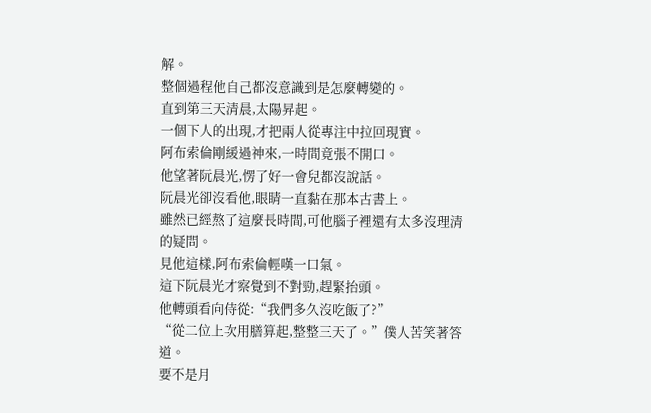解。
整個過程他自己都沒意識到是怎麼轉變的。
直到第三天清晨,太陽昇起。
一個下人的出現,才把兩人從專注中拉回現實。
阿布索倫剛緩過神來,一時間竟張不開口。
他望著阮晨光,愣了好一會兒都沒說話。
阮晨光卻沒看他,眼睛一直黏在那本古書上。
雖然已經熬了這麼長時間,可他腦子裡還有太多沒理清的疑問。
見他這樣,阿布索倫輕嘆一口氣。
這下阮晨光才察覺到不對勁,趕緊抬頭。
他轉頭看向侍從:“我們多久沒吃飯了?”
“從二位上次用膳算起,整整三天了。”僕人苦笑著答道。
要不是月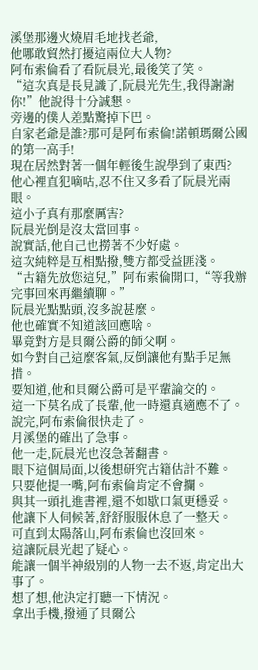溪堡那邊火燒眉毛地找老爺,
他哪敢貿然打擾這兩位大人物?
阿布索倫看了看阮晨光,最後笑了笑。
“這次真是長見識了,阮晨光先生,我得謝謝你!”他說得十分誠懇。
旁邊的僕人差點驚掉下巴。
自家老爺是誰?那可是阿布索倫!諾頓瑪爾公國的第一高手!
現在居然對著一個年輕後生說學到了東西?
他心裡直犯嘀咕,忍不住又多看了阮晨光兩眼。
這小子真有那麼厲害?
阮晨光倒是沒太當回事。
說實話,他自己也撈著不少好處。
這次純粹是互相點撥,雙方都受益匪淺。
“古籍先放您這兒,”阿布索倫開口,“等我辦完事回來再繼續聊。”
阮晨光點點頭,沒多說甚麼。
他也確實不知道該回應啥。
畢竟對方是貝爾公爵的師父啊。
如今對自己這麼客氣,反倒讓他有點手足無措。
要知道,他和貝爾公爵可是平輩論交的。
這一下莫名成了長輩,他一時還真適應不了。
說完,阿布索倫很快走了。
月溪堡的確出了急事。
他一走,阮晨光也沒急著翻書。
眼下這個局面,以後想研究古籍估計不難。
只要他提一嘴,阿布索倫肯定不會攔。
與其一頭扎進書裡,還不如歇口氣更穩妥。
他讓下人伺候著,舒舒服服休息了一整天。
可直到太陽落山,阿布索倫也沒回來。
這讓阮晨光起了疑心。
能讓一個半神級別的人物一去不返,肯定出大事了。
想了想,他決定打聽一下情況。
拿出手機,撥通了貝爾公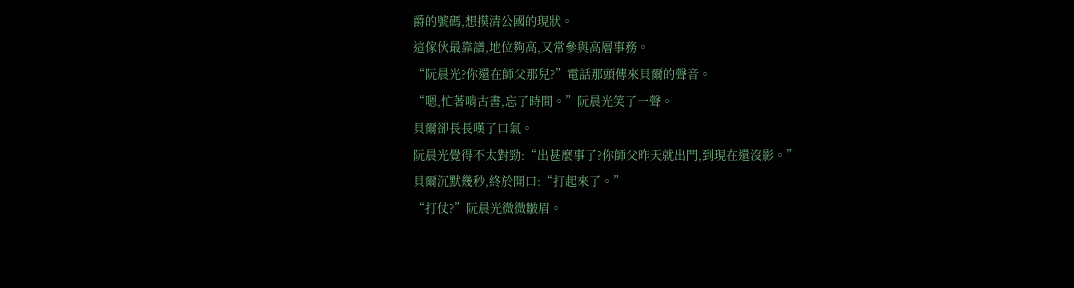爵的號碼,想摸清公國的現狀。
這傢伙最靠譜,地位夠高,又常參與高層事務。
“阮晨光?你還在師父那兒?”電話那頭傳來貝爾的聲音。
“嗯,忙著啃古書,忘了時間。”阮晨光笑了一聲。
貝爾卻長長嘆了口氣。
阮晨光覺得不太對勁:“出甚麼事了?你師父昨天就出門,到現在還沒影。”
貝爾沉默幾秒,終於開口:“打起來了。”
“打仗?”阮晨光微微皺眉。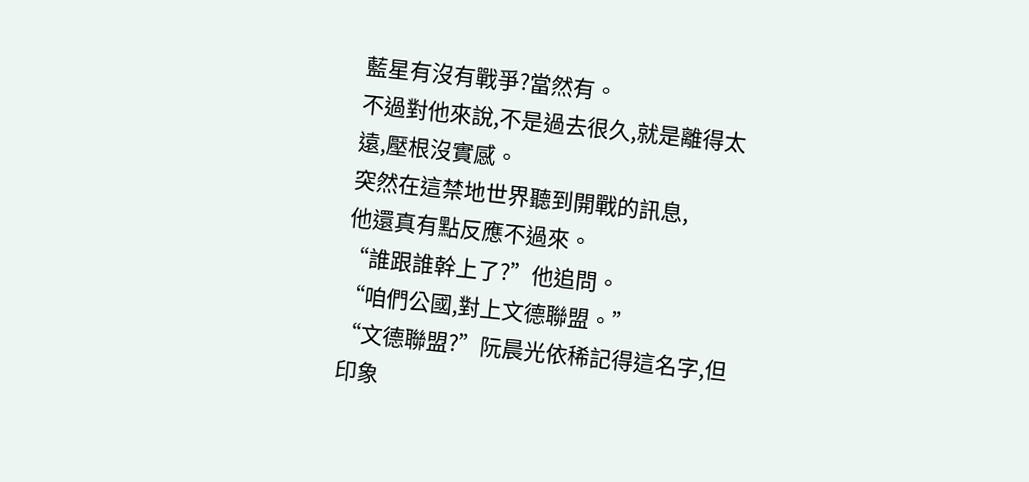藍星有沒有戰爭?當然有。
不過對他來說,不是過去很久,就是離得太遠,壓根沒實感。
突然在這禁地世界聽到開戰的訊息,
他還真有點反應不過來。
“誰跟誰幹上了?”他追問。
“咱們公國,對上文德聯盟。”
“文德聯盟?”阮晨光依稀記得這名字,但印象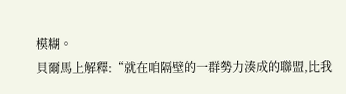模糊。
貝爾馬上解釋:“就在咱隔壁的一群勢力湊成的聯盟,比我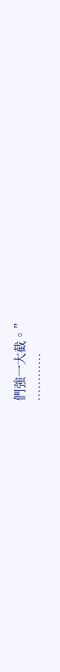們強一大截。”
…………